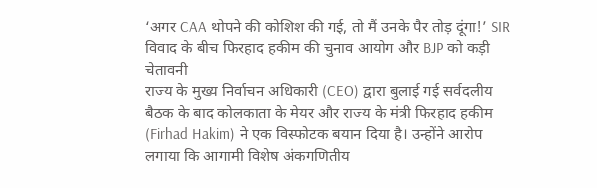‘अगर CAA थोपने की कोशिश की गई, तो मैं उनके पैर तोड़ दूंगा!’ SIR विवाद के बीच फिरहाद हकीम की चुनाव आयोग और BJP को कड़ी चेतावनी
राज्य के मुख्य निर्वाचन अधिकारी (CEO) द्वारा बुलाई गई सर्वदलीय बैठक के बाद कोलकाता के मेयर और राज्य के मंत्री फिरहाद हकीम (Firhad Hakim) ने एक विस्फोटक बयान दिया है। उन्होंने आरोप लगाया कि आगामी विशेष अंकगणितीय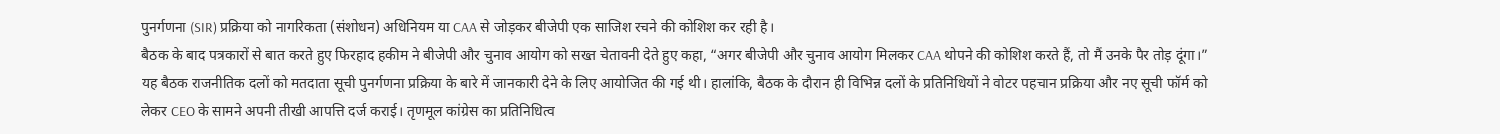पुनर्गणना (SIR) प्रक्रिया को नागरिकता (संशोधन) अधिनियम या CAA से जोड़कर बीजेपी एक साजिश रचने की कोशिश कर रही है।
बैठक के बाद पत्रकारों से बात करते हुए फिरहाद हकीम ने बीजेपी और चुनाव आयोग को सख्त चेतावनी देते हुए कहा, “अगर बीजेपी और चुनाव आयोग मिलकर CAA थोपने की कोशिश करते हैं, तो मैं उनके पैर तोड़ दूंगा।”
यह बैठक राजनीतिक दलों को मतदाता सूची पुनर्गणना प्रक्रिया के बारे में जानकारी देने के लिए आयोजित की गई थी। हालांकि, बैठक के दौरान ही विभिन्न दलों के प्रतिनिधियों ने वोटर पहचान प्रक्रिया और नए सूची फॉर्म को लेकर CEO के सामने अपनी तीखी आपत्ति दर्ज कराई। तृणमूल कांग्रेस का प्रतिनिधित्व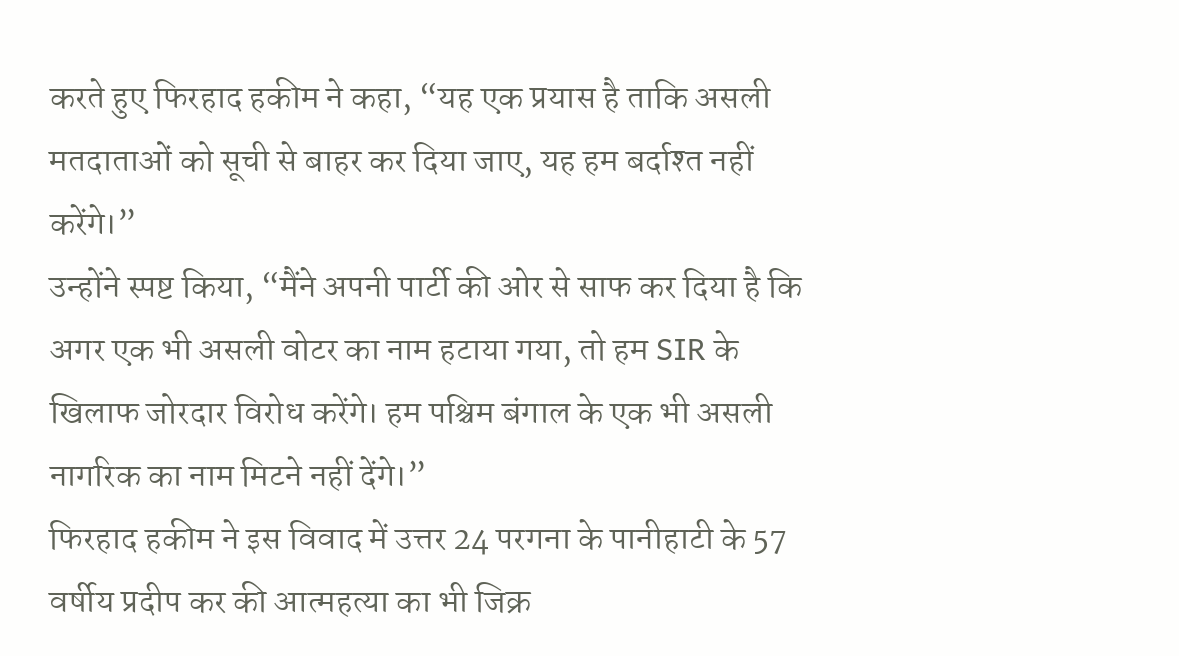करते हुए फिरहाद हकीम ने कहा, “यह एक प्रयास है ताकि असली मतदाताओं को सूची से बाहर कर दिया जाए, यह हम बर्दाश्त नहीं करेंगे।”
उन्होंने स्पष्ट किया, “मैंने अपनी पार्टी की ओर से साफ कर दिया है कि अगर एक भी असली वोटर का नाम हटाया गया, तो हम SIR के खिलाफ जोरदार विरोध करेंगे। हम पश्चिम बंगाल के एक भी असली नागरिक का नाम मिटने नहीं देंगे।”
फिरहाद हकीम ने इस विवाद में उत्तर 24 परगना के पानीहाटी के 57 वर्षीय प्रदीप कर की आत्महत्या का भी जिक्र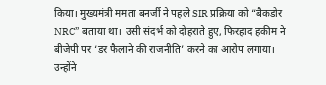किया। मुख्यमंत्री ममता बनर्जी ने पहले SIR प्रक्रिया को “बैकडोर NRC” बताया था। उसी संदर्भ को दोहराते हुए, फिरहाद हकीम ने बीजेपी पर ‘डर फैलाने की राजनीति’ करने का आरोप लगाया। उन्होंने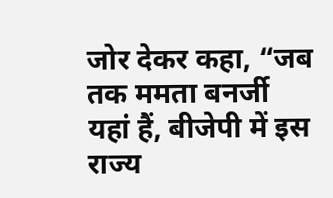जोर देकर कहा, “जब तक ममता बनर्जी यहां हैं, बीजेपी में इस राज्य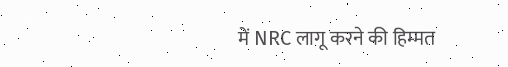में NRC लागू करने की हिम्मत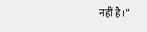नहीं है।”